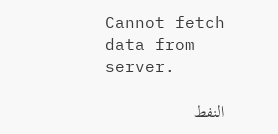Cannot fetch data from server.

النفط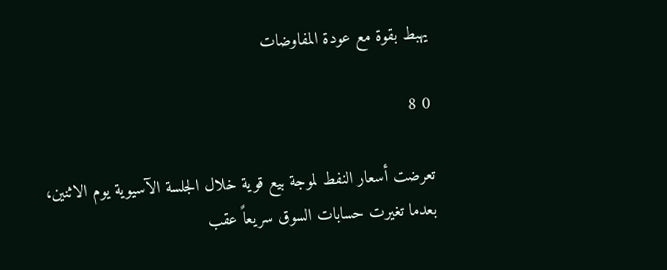يهبط بقوة مع عودة المفاوضات

0 8

تعرضت أسعار النفط لموجة بيع قوية خلال الجلسة الآسيوية يوم الاثنين، بعدما تغيرت حسابات السوق سريعاً عقب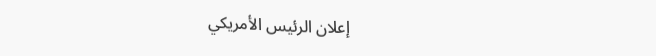إعلان الرئيس الأمريكي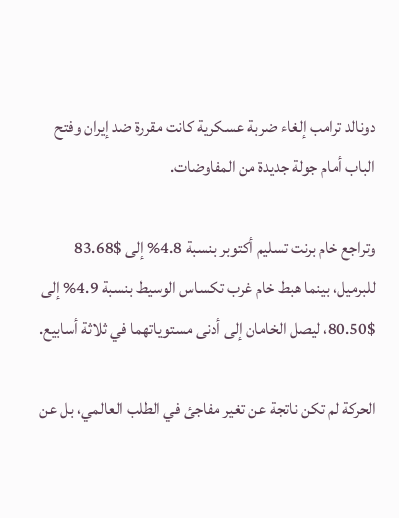دونالد ترامب إلغاء ضربة عسكرية كانت مقررة ضد إيران وفتح الباب أمام جولة جديدة من المفاوضات.

وتراجع خام برنت تسليم أكتوبر بنسبة 4.8% إلى $83.68 للبرميل، بينما هبط خام غرب تكساس الوسيط بنسبة 4.9% إلى $80.50، ليصل الخامان إلى أدنى مستوياتهما في ثلاثة أسابيع.

الحركة لم تكن ناتجة عن تغير مفاجئ في الطلب العالمي، بل عن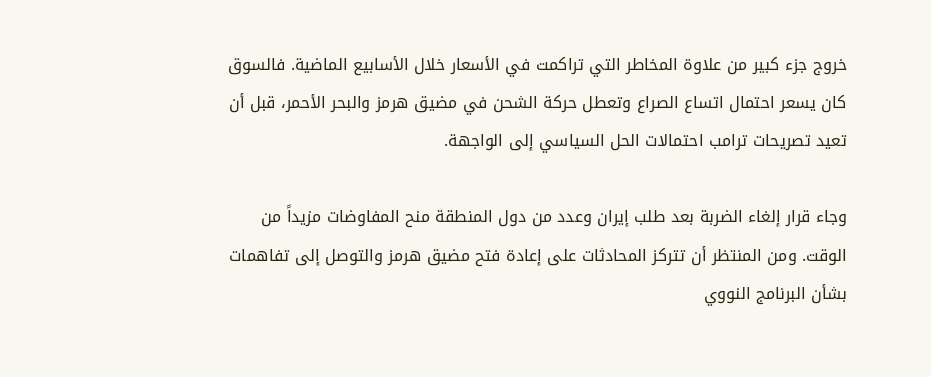خروج جزء كبير من علاوة المخاطر التي تراكمت في الأسعار خلال الأسابيع الماضية. فالسوق كان يسعر احتمال اتساع الصراع وتعطل حركة الشحن في مضيق هرمز والبحر الأحمر، قبل أن تعيد تصريحات ترامب احتمالات الحل السياسي إلى الواجهة.

وجاء قرار إلغاء الضربة بعد طلب إيران وعدد من دول المنطقة منح المفاوضات مزيداً من الوقت. ومن المنتظر أن تتركز المحادثات على إعادة فتح مضيق هرمز والتوصل إلى تفاهمات بشأن البرنامج النووي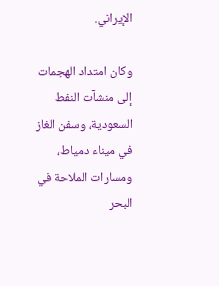الإيراني.

وكان امتداد الهجمات إلى منشآت النفط السعودية، وسفن الغاز في ميناء دمياط، ومسارات الملاحة في البحر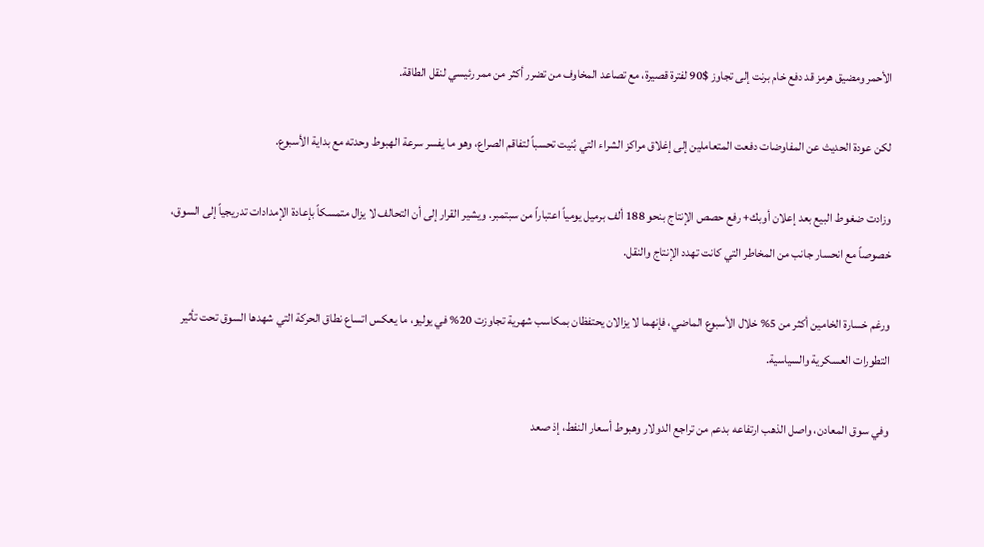الأحمر ومضيق هرمز قد دفع خام برنت إلى تجاوز $90 لفترة قصيرة، مع تصاعد المخاوف من تضرر أكثر من ممر رئيسي لنقل الطاقة.

لكن عودة الحديث عن المفاوضات دفعت المتعاملين إلى إغلاق مراكز الشراء التي بُنيت تحسباً لتفاقم الصراع، وهو ما يفسر سرعة الهبوط وحدته مع بداية الأسبوع.

وزادت ضغوط البيع بعد إعلان أوبك+ رفع حصص الإنتاج بنحو 188 ألف برميل يومياً اعتباراً من سبتمبر. ويشير القرار إلى أن التحالف لا يزال متمسكاً بإعادة الإمدادات تدريجياً إلى السوق، خصوصاً مع انحسار جانب من المخاطر التي كانت تهدد الإنتاج والنقل.

ورغم خسارة الخامين أكثر من 5% خلال الأسبوع الماضي، فإنهما لا يزالان يحتفظان بمكاسب شهرية تجاوزت 20% في يوليو، ما يعكس اتساع نطاق الحركة التي شهدها السوق تحت تأثير التطورات العسكرية والسياسية.

وفي سوق المعادن، واصل الذهب ارتفاعه بدعم من تراجع الدولار وهبوط أسعار النفط، إذ صعد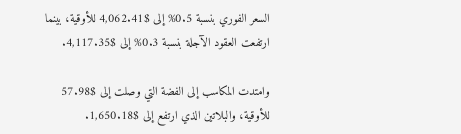السعر الفوري بنسبة 0.5% إلى $4,062.41 للأوقية، بينما ارتفعت العقود الآجلة بنسبة 0.3% إلى $4,117.35.

وامتدت المكاسب إلى الفضة التي وصلت إلى $57.98 للأوقية، والبلاتين الذي ارتفع إلى $1,650.18.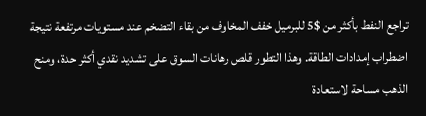تراجع النفط بأكثر من $5 للبرميل خفف المخاوف من بقاء التضخم عند مستويات مرتفعة نتيجة اضطراب إمدادات الطاقة. وهذا التطور قلص رهانات السوق على تشديد نقدي أكثر حدة، ومنح الذهب مساحة لاستعادة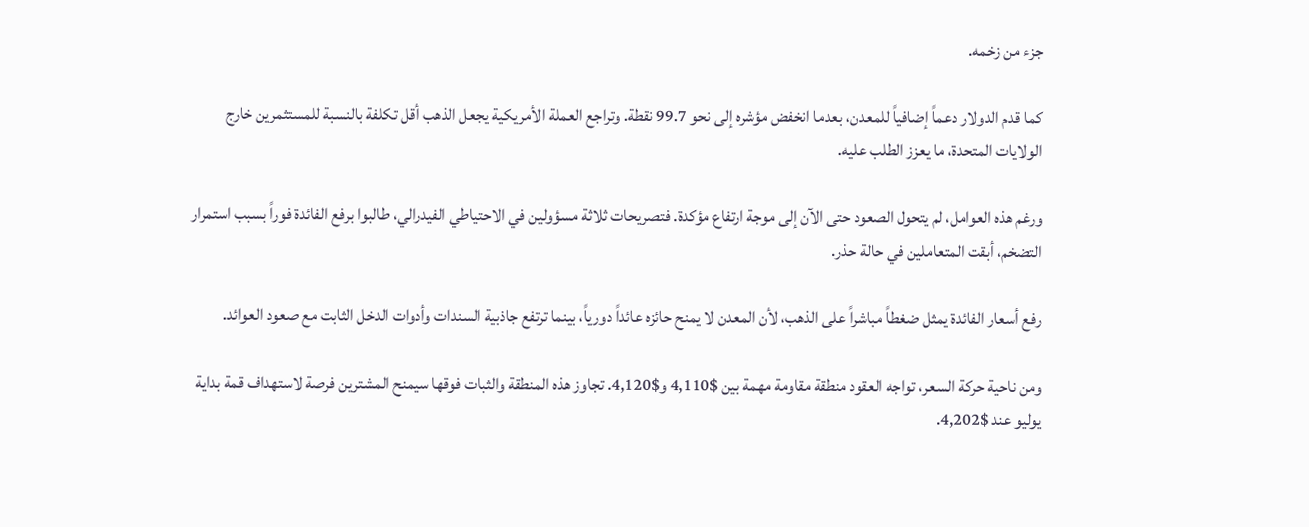جزء من زخمه.

كما قدم الدولار دعماً إضافياً للمعدن، بعدما انخفض مؤشره إلى نحو 99.7 نقطة. وتراجع العملة الأمريكية يجعل الذهب أقل تكلفة بالنسبة للمستثمرين خارج الولايات المتحدة، ما يعزز الطلب عليه.

ورغم هذه العوامل، لم يتحول الصعود حتى الآن إلى موجة ارتفاع مؤكدة. فتصريحات ثلاثة مسؤولين في الاحتياطي الفيدرالي، طالبوا برفع الفائدة فوراً بسبب استمرار التضخم، أبقت المتعاملين في حالة حذر.

رفع أسعار الفائدة يمثل ضغطاً مباشراً على الذهب، لأن المعدن لا يمنح حائزه عائداً دورياً، بينما ترتفع جاذبية السندات وأدوات الدخل الثابت مع صعود العوائد.

ومن ناحية حركة السعر، تواجه العقود منطقة مقاومة مهمة بين $4,110 و$4,120. تجاوز هذه المنطقة والثبات فوقها سيمنح المشترين فرصة لاستهداف قمة بداية يوليو عند $4,202.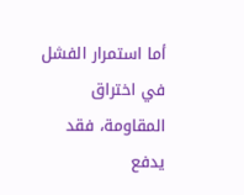أما استمرار الفشل في اختراق المقاومة، فقد يدفع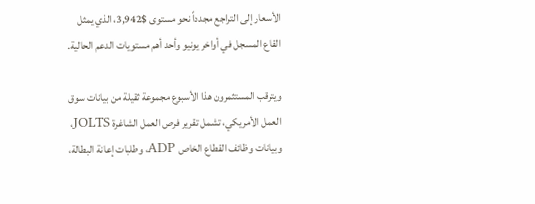الأسعار إلى التراجع مجدداً نحو مستوى $3,942، الذي يمثل القاع المسجل في أواخر يونيو وأحد أهم مستويات الدعم الحالية.

ويترقب المستثمرون هذا الأسبوع مجموعة ثقيلة من بيانات سوق العمل الأمريكي، تشمل تقرير فرص العمل الشاغرة JOLTS، وبيانات وظائف القطاع الخاص ADP، وطلبات إعانة البطالة،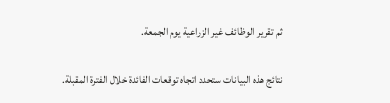ثم تقرير الوظائف غير الزراعية يوم الجمعة.

نتائج هذه البيانات ستحدد اتجاه توقعات الفائدة خلال الفترة المقبلة.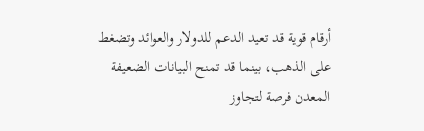أرقام قوية قد تعيد الدعم للدولار والعوائد وتضغط على الذهب، بينما قد تمنح البيانات الضعيفة المعدن فرصة لتجاوز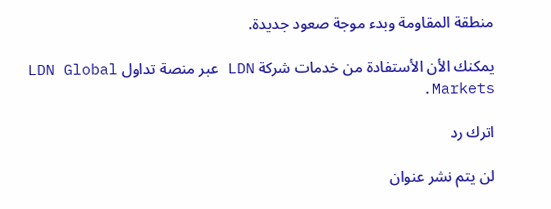منطقة المقاومة وبدء موجة صعود جديدة.

يمكنك الأن الأستفادة من خدمات شركة LDN عبر منصة تداول LDN Global Markets.

اترك رد

لن يتم نشر عنوان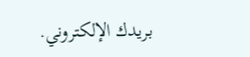بريدك الإلكتروني.